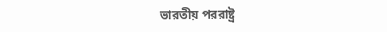ভারতীয় পররাষ্ট্র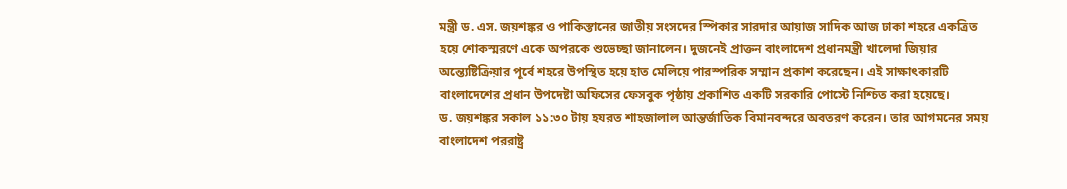মন্ত্রী ড. এস. জয়শঙ্কর ও পাকিস্তানের জাতীয় সংসদের স্পিকার সারদার আয়াজ সাদিক আজ ঢাকা শহরে একত্রিত হয়ে শোকস্মরণে একে অপরকে শুভেচ্ছা জানালেন। দুজনেই প্রাক্তন বাংলাদেশ প্রধানমন্ত্রী খালেদা জিয়ার অন্ত্যেষ্টিক্রিয়ার পূর্বে শহরে উপস্থিত হয়ে হাত মেলিয়ে পারস্পরিক সম্মান প্রকাশ করেছেন। এই সাক্ষাৎকারটি বাংলাদেশের প্রধান উপদেষ্টা অফিসের ফেসবুক পৃষ্ঠায় প্রকাশিত একটি সরকারি পোস্টে নিশ্চিত করা হয়েছে।
ড. জয়শঙ্কর সকাল ১১:৩০ টায় হযরত শাহজালাল আন্তর্জাতিক বিমানবন্দরে অবতরণ করেন। তার আগমনের সময় বাংলাদেশ পররাষ্ট্র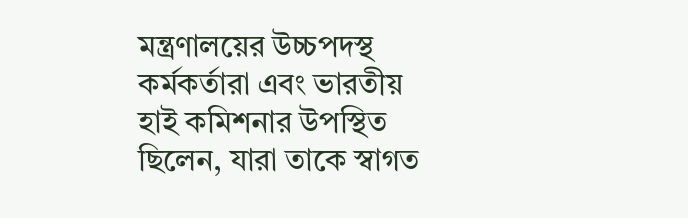মন্ত্রণালয়ের উচ্চপদস্থ কর্মকর্তারা এবং ভারতীয় হাই কমিশনার উপস্থিত ছিলেন, যারা তাকে স্বাগত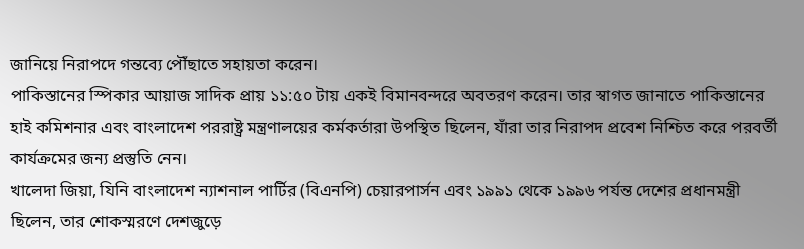জানিয়ে নিরাপদে গন্তব্যে পৌঁছাতে সহায়তা করেন।
পাকিস্তানের স্পিকার আয়াজ সাদিক প্রায় ১১:৫০ টায় একই বিমানবন্দরে অবতরণ করেন। তার স্বাগত জানাতে পাকিস্তানের হাই কমিশনার এবং বাংলাদেশ পররাষ্ট্র মন্ত্রণালয়ের কর্মকর্তারা উপস্থিত ছিলেন, যাঁরা তার নিরাপদ প্রবেশ নিশ্চিত করে পরবর্তী কার্যক্রমের জন্য প্রস্তুতি নেন।
খালেদা জিয়া, যিনি বাংলাদেশ ন্যাশনাল পার্টির (বিএনপি) চেয়ারপার্সন এবং ১৯৯১ থেকে ১৯৯৬ পর্যন্ত দেশের প্রধানমন্ত্রী ছিলেন, তার শোকস্মরণে দেশজুড়ে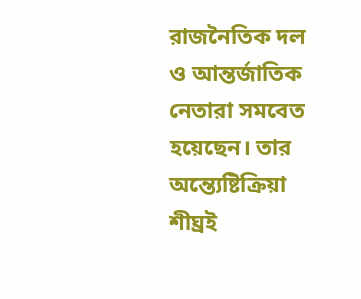রাজনৈতিক দল ও আন্তর্জাতিক নেতারা সমবেত হয়েছেন। তার অন্ত্যেষ্টিক্রিয়া শীঘ্রই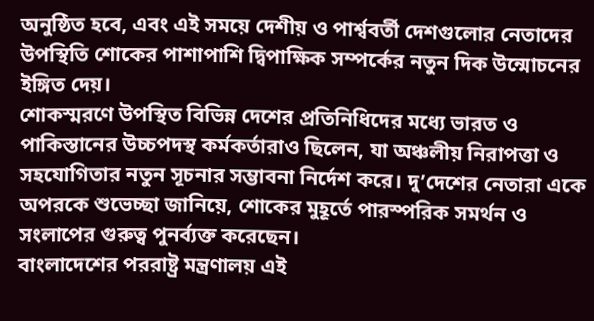অনুষ্ঠিত হবে, এবং এই সময়ে দেশীয় ও পার্শ্ববর্তী দেশগুলোর নেতাদের উপস্থিতি শোকের পাশাপাশি দ্বিপাক্ষিক সম্পর্কের নতুন দিক উন্মোচনের ইঙ্গিত দেয়।
শোকস্মরণে উপস্থিত বিভিন্ন দেশের প্রতিনিধিদের মধ্যে ভারত ও পাকিস্তানের উচ্চপদস্থ কর্মকর্তারাও ছিলেন, যা অঞ্চলীয় নিরাপত্তা ও সহযোগিতার নতুন সূচনার সম্ভাবনা নির্দেশ করে। দু’দেশের নেতারা একে অপরকে শুভেচ্ছা জানিয়ে, শোকের মুহূর্তে পারস্পরিক সমর্থন ও সংলাপের গুরুত্ব পুনর্ব্যক্ত করেছেন।
বাংলাদেশের পররাষ্ট্র মন্ত্রণালয় এই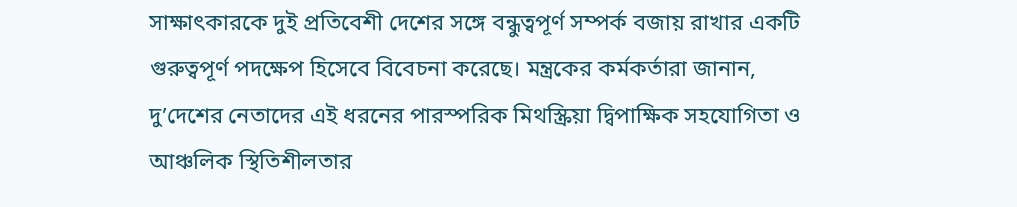সাক্ষাৎকারকে দুই প্রতিবেশী দেশের সঙ্গে বন্ধুত্বপূর্ণ সম্পর্ক বজায় রাখার একটি গুরুত্বপূর্ণ পদক্ষেপ হিসেবে বিবেচনা করেছে। মন্ত্রকের কর্মকর্তারা জানান, দু’দেশের নেতাদের এই ধরনের পারস্পরিক মিথস্ক্রিয়া দ্বিপাক্ষিক সহযোগিতা ও আঞ্চলিক স্থিতিশীলতার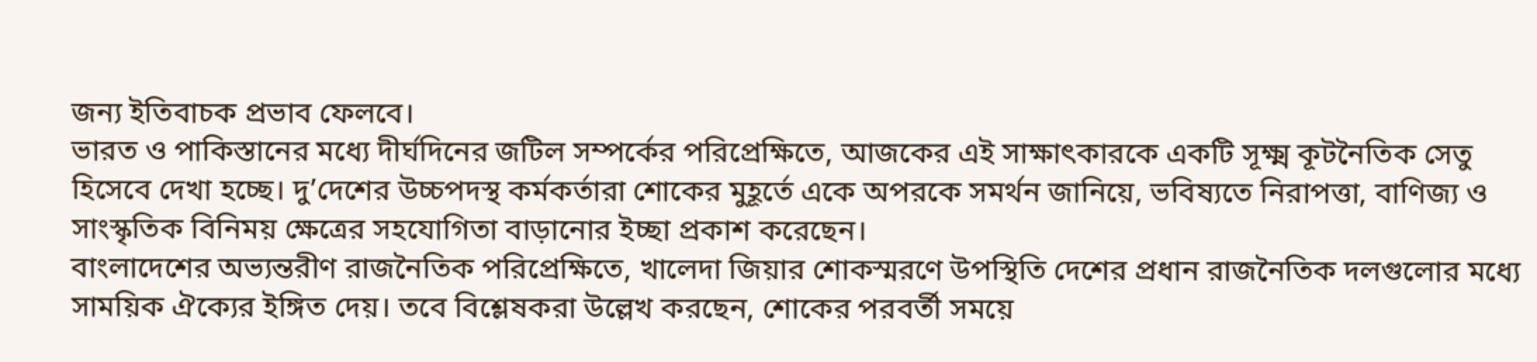জন্য ইতিবাচক প্রভাব ফেলবে।
ভারত ও পাকিস্তানের মধ্যে দীর্ঘদিনের জটিল সম্পর্কের পরিপ্রেক্ষিতে, আজকের এই সাক্ষাৎকারকে একটি সূক্ষ্ম কূটনৈতিক সেতু হিসেবে দেখা হচ্ছে। দু’দেশের উচ্চপদস্থ কর্মকর্তারা শোকের মুহূর্তে একে অপরকে সমর্থন জানিয়ে, ভবিষ্যতে নিরাপত্তা, বাণিজ্য ও সাংস্কৃতিক বিনিময় ক্ষেত্রের সহযোগিতা বাড়ানোর ইচ্ছা প্রকাশ করেছেন।
বাংলাদেশের অভ্যন্তরীণ রাজনৈতিক পরিপ্রেক্ষিতে, খালেদা জিয়ার শোকস্মরণে উপস্থিতি দেশের প্রধান রাজনৈতিক দলগুলোর মধ্যে সাময়িক ঐক্যের ইঙ্গিত দেয়। তবে বিশ্লেষকরা উল্লেখ করছেন, শোকের পরবর্তী সময়ে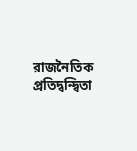রাজনৈতিক প্রতিদ্বন্দ্বিতা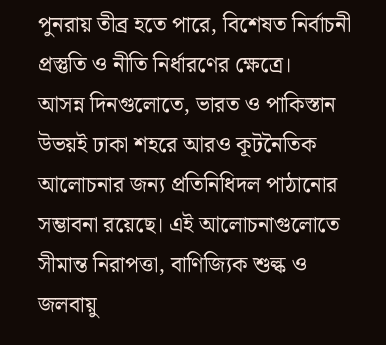পুনরায় তীব্র হতে পারে, বিশেষত নির্বাচনী প্রস্তুতি ও নীতি নির্ধারণের ক্ষেত্রে।
আসন্ন দিনগুলোতে, ভারত ও পাকিস্তান উভয়ই ঢাকা শহরে আরও কূটনৈতিক আলোচনার জন্য প্রতিনিধিদল পাঠানোর সম্ভাবনা রয়েছে। এই আলোচনাগুলোতে সীমান্ত নিরাপত্তা, বাণিজ্যিক শুল্ক ও জলবায়ু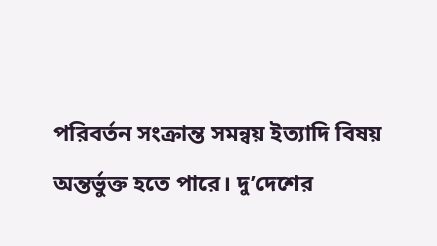পরিবর্তন সংক্রান্ত সমন্বয় ইত্যাদি বিষয় অন্তর্ভুক্ত হতে পারে। দু’দেশের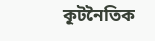কূটনৈতিক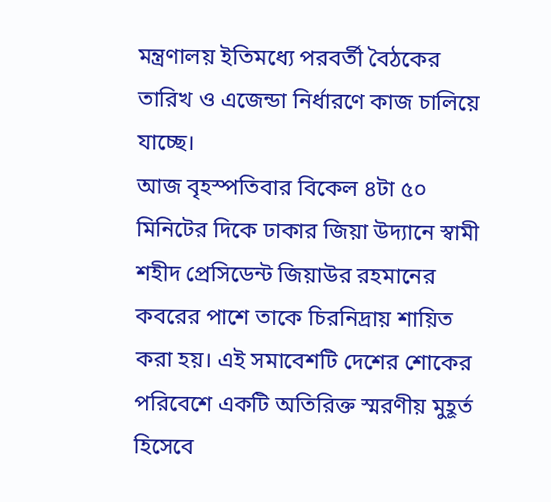মন্ত্রণালয় ইতিমধ্যে পরবর্তী বৈঠকের তারিখ ও এজেন্ডা নির্ধারণে কাজ চালিয়ে যাচ্ছে।
আজ বৃহস্পতিবার বিকেল ৪টা ৫০ মিনিটের দিকে ঢাকার জিয়া উদ্যানে স্বামী শহীদ প্রেসিডেন্ট জিয়াউর রহমানের কবরের পাশে তাকে চিরনিদ্রায় শায়িত করা হয়। এই সমাবেশটি দেশের শোকের পরিবেশে একটি অতিরিক্ত স্মরণীয় মুহূর্ত হিসেবে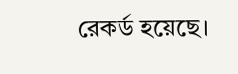রেকর্ড হয়েছে।